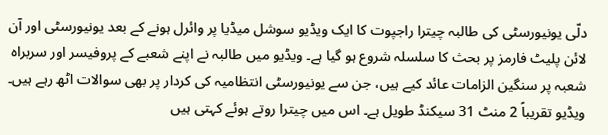دلّی یونیورسٹی کی طالبہ چیترا راجپوت کا ایک ویڈیو سوشل میڈیا پر وائرل ہونے کے بعد یونیورسٹی اور آن لائن پلیٹ فارمز پر بحث کا سلسلہ شروع ہو گیا ہے۔ ویڈیو میں طالبہ نے اپنے شعبے کے پروفیسر اور سربراہ شعبہ پر سنگین الزامات عائد کیے ہیں، جن سے یونیورسٹی انتظامیہ کی کردار پر بھی سوالات اٹھ رہے ہیں۔
ویڈیو تقریباً 2 منٹ 31 سیکنڈ طویل ہے۔ اس میں چیترا روتے ہوئے کہتی ہیں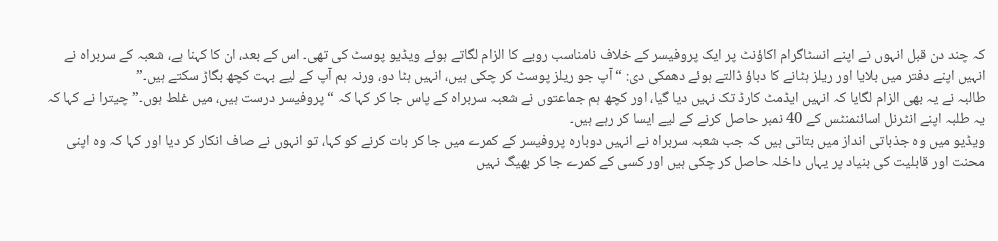کہ چند دن قبل انہوں نے اپنے انسٹاگرام اکاؤنٹ پر ایک پروفیسر کے خلاف نامناسب رویے کا الزام لگاتے ہوئے ویڈیو پوسٹ کی تھی۔ اس کے بعد، ان کا کہنا ہے، شعبہ کے سربراہ نے انہیں اپنے دفتر میں بلایا اور ریلز ہٹانے کا دباؤ ڈالتے ہوئے دھمکی دی: “آپ جو ریلز پوسٹ کر چکی ہیں، انہیں ہٹا دو، ورنہ ہم آپ کے لیے بہت کچھ بگاڑ سکتے ہیں۔”
طالبہ نے یہ بھی الزام لگایا کہ انہیں ایڈمٹ کارڈ تک نہیں دیا گیا، اور کچھ ہم جماعتوں نے شعبہ سربراہ کے پاس جا کر کہا کہ “پروفیسر درست ہیں، میں غلط ہوں۔” چیترا نے کہا کہ یہ طلبہ اپنے انٹرنل اسائنمنٹس کے 40 نمبر حاصل کرنے کے لیے ایسا کر رہے ہیں۔
ویڈیو میں وہ جذباتی انداز میں بتاتی ہیں کہ جب شعبہ سربراہ نے انہیں دوبارہ پروفیسر کے کمرے میں جا کر بات کرنے کو کہا، تو انہوں نے صاف انکار کر دیا اور کہا کہ وہ اپنی محنت اور قابلیت کی بنیاد پر یہاں داخلہ حاصل کر چکی ہیں اور کسی کے کمرے جا کر بھیگ نہیں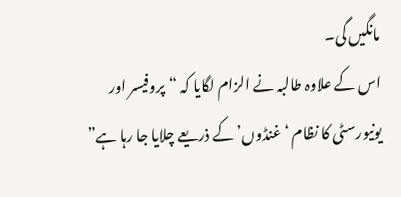مانگیں گی۔
اس کے علاوہ طالبہ نے الزام لگایا کہ “پروفیسر اور یونیورسٹی کا نظام ‘غنڈوں’ کے ذریعے چلایا جا رہا ہے”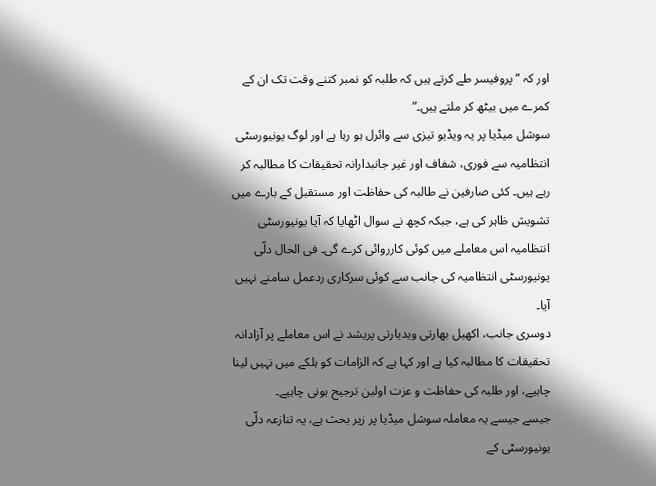اور کہ “پروفیسر طے کرتے ہیں کہ طلبہ کو نمبر کتنے وقت تک ان کے کمرے میں بیٹھ کر ملتے ہیں۔”
سوشل میڈیا پر یہ ویڈیو تیزی سے وائرل ہو رہا ہے اور لوگ یونیورسٹی انتظامیہ سے فوری، شفاف اور غیر جانبدارانہ تحقیقات کا مطالبہ کر رہے ہیں۔ کئی صارفین نے طالبہ کی حفاظت اور مستقبل کے بارے میں تشویش ظاہر کی ہے، جبکہ کچھ نے سوال اٹھایا کہ آیا یونیورسٹی انتظامیہ اس معاملے میں کوئی کارروائی کرے گی۔ فی الحال دلّی یونیورسٹی انتظامیہ کی جانب سے کوئی سرکاری ردعمل سامنے نہیں آیا۔
دوسری جانب، اکھیل بھارتی ویدیارتی پریشد نے اس معاملے پر آزادانہ تحقیقات کا مطالبہ کیا ہے اور کہا ہے کہ الزامات کو ہلکے میں نہیں لینا چاہیے، اور طلبہ کی حفاظت و عزت اولین ترجیح ہونی چاہیے۔
جیسے جیسے یہ معاملہ سوشل میڈیا پر زیر بحث ہے، یہ تنازعہ دلّی یونیورسٹی کے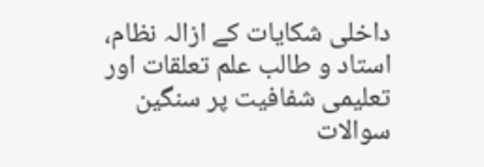داخلی شکایات کے ازالہ نظام، استاد و طالب علم تعلقات اور تعلیمی شفافیت پر سنگین سوالات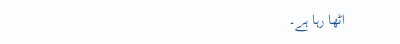اٹھا رہا ہے۔